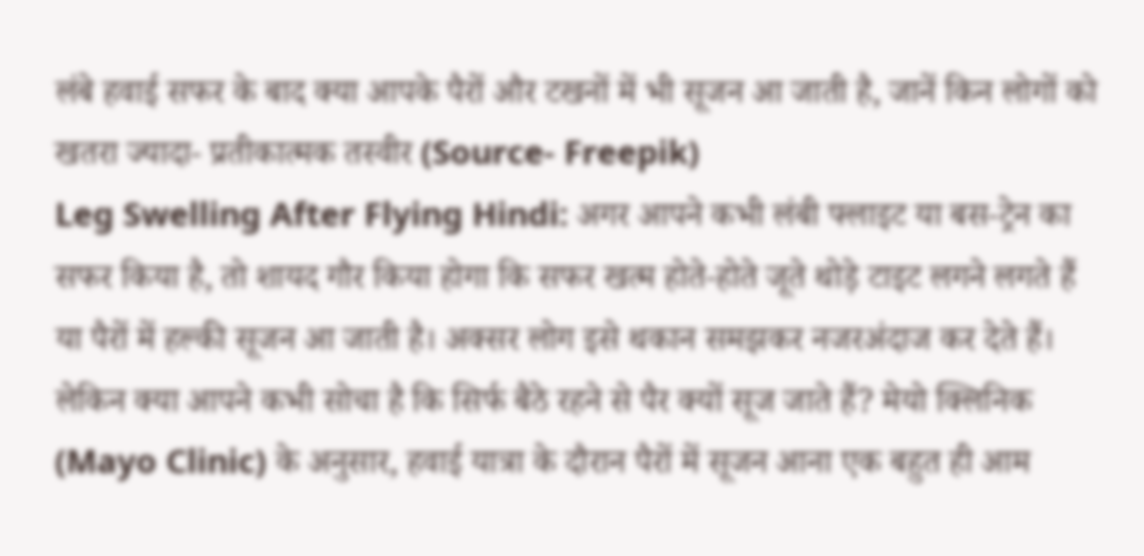लंबे हवाई सफर के बाद क्या आपके पैरों और टखनों में भी सूजन आ जाती है, जानें किन लोगों को खतरा ज्यादा- प्रतीकात्मक तस्वीर (Source- Freepik)
Leg Swelling After Flying Hindi: अगर आपने कभी लंबी फ्लाइट या बस-ट्रेन का सफर किया है, तो शायद गौर किया होगा कि सफर खत्म होते-होते जूते थोड़े टाइट लगने लगते हैं या पैरों में हल्की सूजन आ जाती है। अक्सर लोग इसे थकान समझकर नजरअंदाज कर देते हैं। लेकिन क्या आपने कभी सोचा है कि सिर्फ बैठे रहने से पैर क्यों सूज जाते हैं? मेयो क्लिनिक (Mayo Clinic) के अनुसार, हवाई यात्रा के दौरान पैरों में सूजन आना एक बहुत ही आम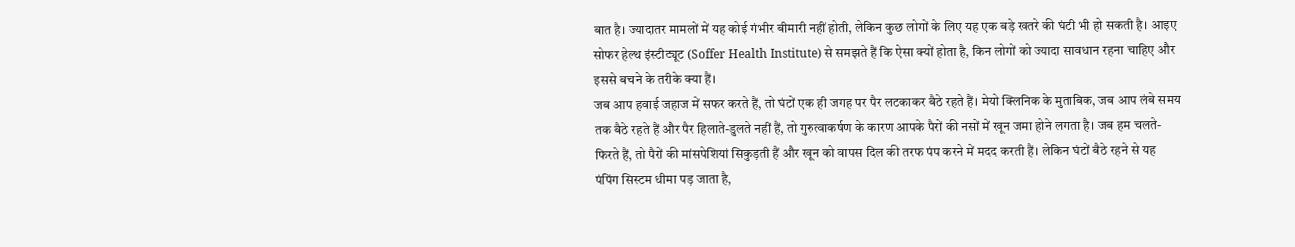बात है। ज्यादातर मामलों में यह कोई गंभीर बीमारी नहीं होती, लेकिन कुछ लोगों के लिए यह एक बड़े खतरे की घंटी भी हो सकती है। आइए सोफर हेल्थ इंस्टीट्यूट (Soffer Health Institute) से समझते हैं कि ऐसा क्यों होता है, किन लोगों को ज्यादा सावधान रहना चाहिए और इससे बचने के तरीके क्या हैं।
जब आप हवाई जहाज में सफर करते हैं, तो घंटों एक ही जगह पर पैर लटकाकर बैठे रहते हैं। मेयो क्लिनिक के मुताबिक, जब आप लंबे समय तक बैठे रहते हैं और पैर हिलाते-डुलते नहीं हैं, तो गुरुत्वाकर्षण के कारण आपके पैरों की नसों में खून जमा होने लगता है। जब हम चलते-फिरते हैं, तो पैरों की मांसपेशियां सिकुड़ती हैं और खून को वापस दिल की तरफ पंप करने में मदद करती हैं। लेकिन घंटों बैठे रहने से यह पंपिंग सिस्टम धीमा पड़ जाता है,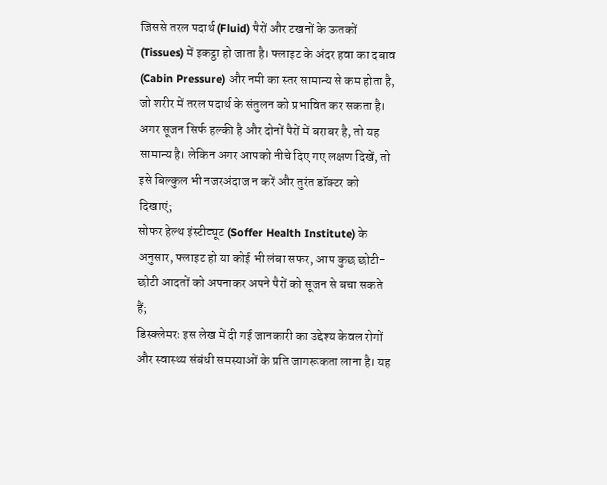जिससे तरल पदार्थ (Fluid) पैरों और टखनों के ऊतकों (Tissues) में इकट्ठा हो जाता है। फ्लाइट के अंदर हवा का दबाव (Cabin Pressure) और नमी का स्तर सामान्य से कम होता है, जो शरीर में तरल पदार्थ के संतुलन को प्रभावित कर सकता है।
अगर सूजन सिर्फ हल्की है और दोनों पैरों में बराबर है, तो यह सामान्य है। लेकिन अगर आपको नीचे दिए गए लक्षण दिखें, तो इसे बिल्कुल भी नजरअंदाज न करें और तुरंत डॉक्टर को दिखाएं;
सोफर हेल्थ इंस्टीट्यूट (Soffer Health Institute) के अनुसार, फ्लाइट हो या कोई भी लंबा सफर, आप कुछ छोटी-छोटी आदतों को अपनाकर अपने पैरों को सूजन से बचा सकते हैं;
डिस्क्लेमरः इस लेख में दी गई जानकारी का उद्देश्य केवल रोगों और स्वास्थ्य संबंधी समस्याओं के प्रति जागरूकता लाना है। यह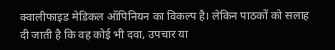क्वालीफाइड मेडिकल ऑपिनियन का विकल्प है। लेकिन पाठकों को सलाह दी जाती है कि वह कोई भी दवा, उपचार या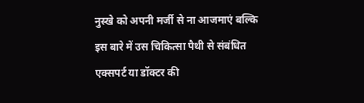नुस्खे को अपनी मर्जी से ना आजमाएं बल्कि इस बारे में उस चिकित्सा पैथी से संबंधित एक्सपर्ट या डॉक्टर की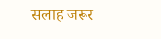सलाह जरूर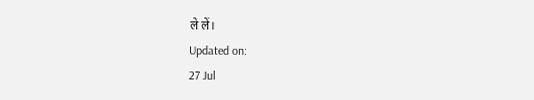ले लें।
Updated on:
27 Jul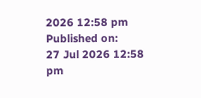2026 12:58 pm
Published on:
27 Jul 2026 12:58 pm